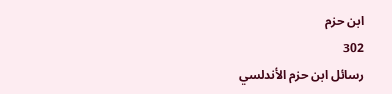ابن حزم
302
رسائل ابن حزم الأندلسي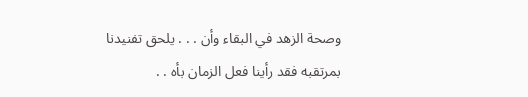وصحة الزهد في البقاء وأن . . . يلحق تفنيدنا بمرتقبه فقد رأينا فعل الزمان بأه . .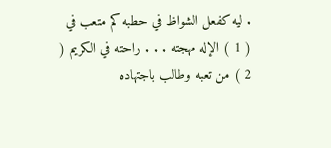. ليه كفعل الشواظ في حطبه كم متعب في ( 1 ) الإله مهجته . . . راحته في الكريم ( 2 ) من تعبه وطالب باجتهاده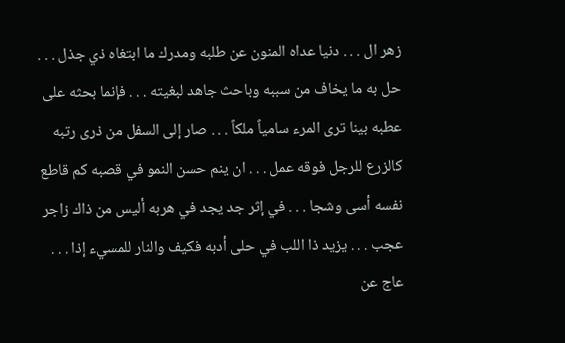زهر ال . . . دنيا عداه المنون عن طلبه ومدرك ما ابتغاه ذي جذل . . . حل به ما يخاف من سببه وباحث جاهد لبغيته . . . فإنما بحثه على عطبه بينا ترى المرء سامياً ملكاً . . . صار إلى السفل من ذرى رتبه كالزرع للرجل فوقه عمل . . . ان ينم حسن النمو في قصبه كم قاطع نفسه أسى وشجا . . . في إثر جد يجد في هربه أليس من ذاك زاجر عجب . . . يزيد ذا اللب في حلى أدبه فكيف والنار للمسيء إذا . . . عاج عن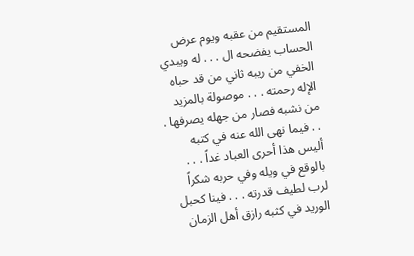المستقيم من عقبه ويوم عرض الحساب يفضحه ال . . . له ويبدي الخفي من ريبه ثاني من قد حباه الإله رحمته . . . موصولة بالمزيد من نشبه فصار من جهله يصرفها . . . فيما نهى الله عنه في كتبه أليس هذا أحرى العباد غداً . . . بالوقع في ويله وفي حربه شكراً لرب لطيف قدرته . . . فينا كحبل الوريد في كثبه رازق أهل الزمان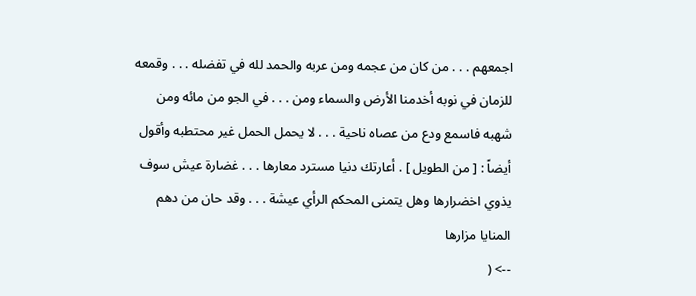اجمعهم . . . من كان من عجمه ومن عربه والحمد لله في تفضله . . . وقمعه للزمان في نوبه أخدمنا الأرض والسماء ومن . . . في الجو من مائه ومن شهبه فاسمع ودع من عصاه ناحية . . . لا يحمل الحمل غير محتطبه وأقول أيضاً : [ من الطويل ] . أعارتك دنيا مسترد معارها . . . غضارة عيش سوف يذوي اخضرارها وهل يتمنى المحكم الرأي عيشة . . . وقد حان من دهم المنايا مزارها
--> (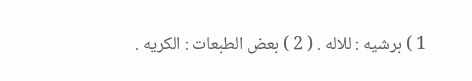1 ) برشيه : للاله . ( 2 ) بعض الطبعات : الكريه .